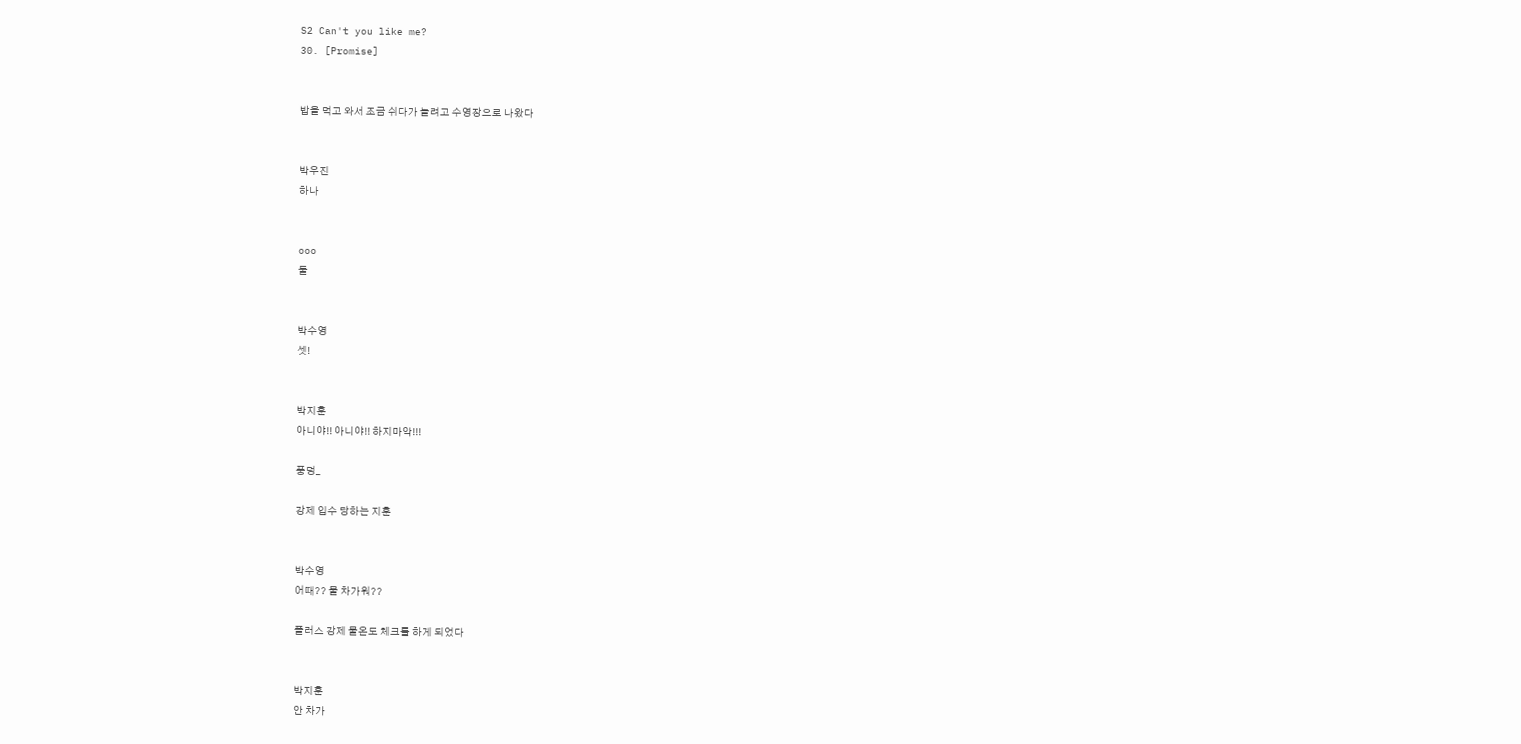S2 Can't you like me?
30. [Promise]


밥을 먹고 와서 조금 쉬다가 놀려고 수영장으로 나왔다


박우진
하나


ooo
둘


박수영
셋!


박지훈
아니야!! 아니야!! 하지마악!!!

풍덩_

강제 입수 당하는 지훈


박수영
어때?? 물 차가워??

플러스 강제 물온도 체크를 하게 되었다


박지훈
안 차가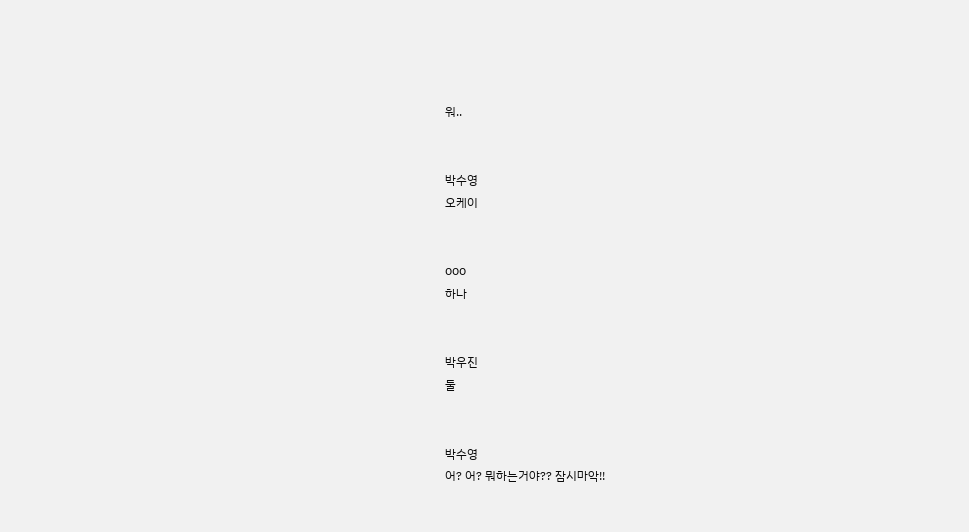워..


박수영
오케이


ooo
하나


박우진
둘


박수영
어? 어? 뭐하는거야?? 잠시마악!!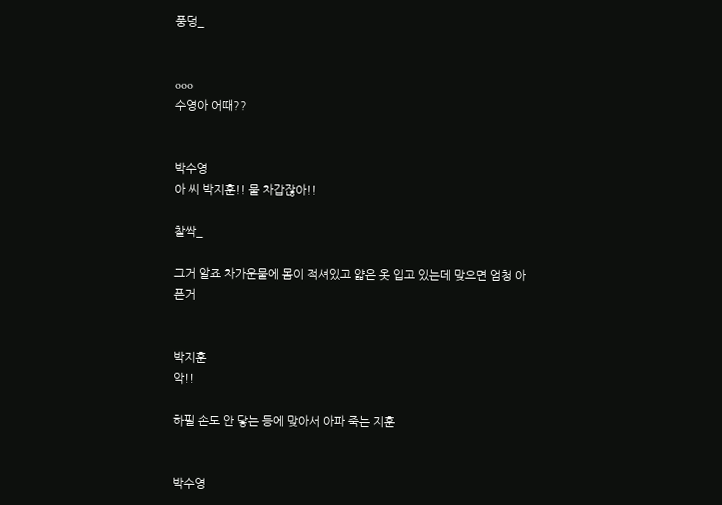풍덩_


ooo
수영아 어때??


박수영
아 씨 박지훈!! 물 차갑잖아!!

찰싹_

그거 알죠 차가운물에 몸이 적셔있고 얇은 옷 입고 있는데 맞으면 엄청 아픈거


박지훈
악!!

하필 손도 안 닿는 등에 맞아서 아파 죽는 지훈


박수영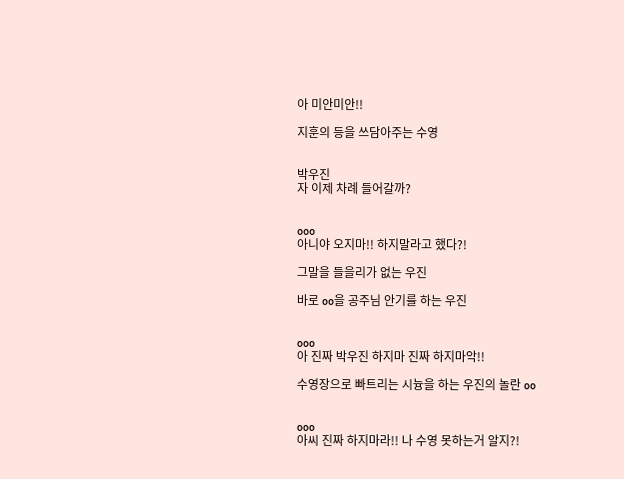아 미안미안!!

지훈의 등을 쓰담아주는 수영


박우진
자 이제 차례 들어갈까?


ooo
아니야 오지마!! 하지말라고 했다?!

그말을 들을리가 없는 우진

바로 oo을 공주님 안기를 하는 우진


ooo
아 진짜 박우진 하지마 진짜 하지마악!!

수영장으로 빠트리는 시늉을 하는 우진의 놀란 oo


ooo
아씨 진짜 하지마라!! 나 수영 못하는거 알지?!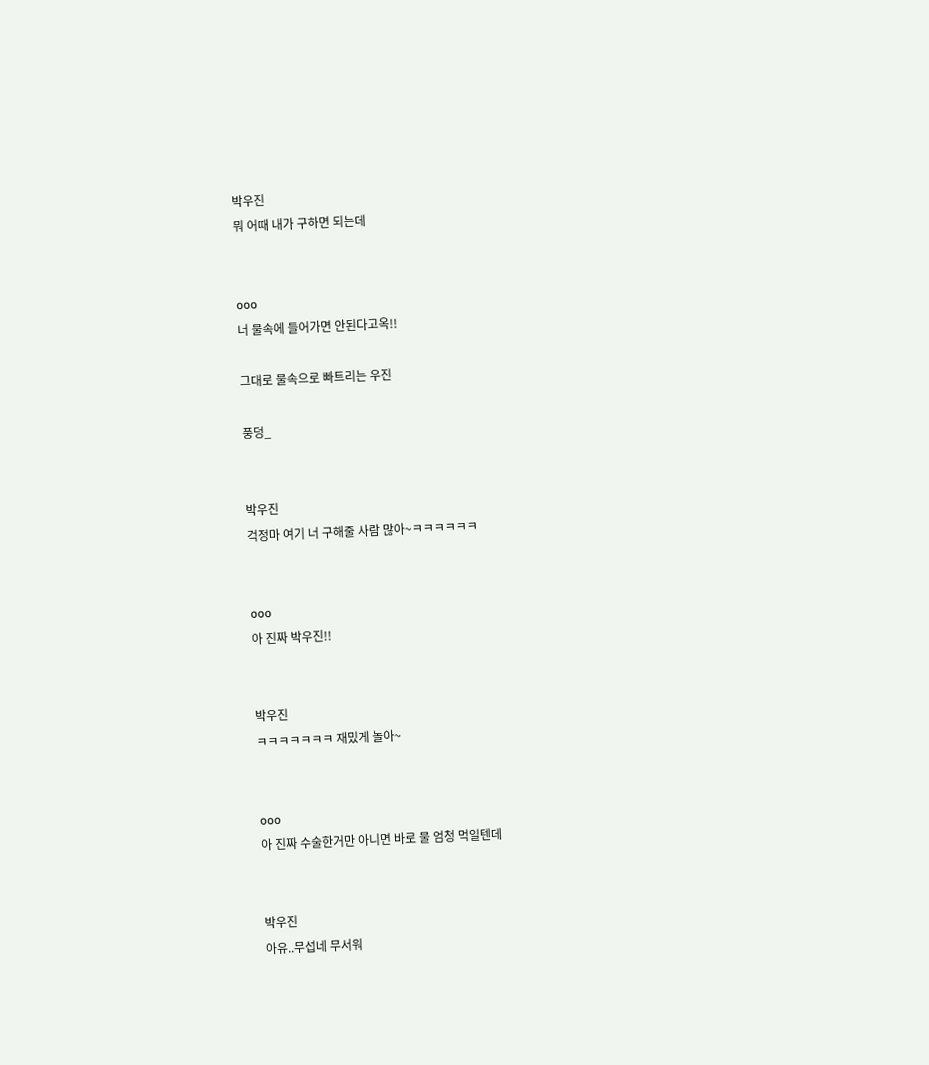박우진
뭐 어때 내가 구하면 되는데


ooo
너 물속에 들어가면 안된다고옥!!

그대로 물속으로 빠트리는 우진

풍덩_


박우진
걱정마 여기 너 구해줄 사람 많아~ㅋㅋㅋㅋㅋㅋ


ooo
아 진짜 박우진!!


박우진
ㅋㅋㅋㅋㅋㅋㅋ 재밌게 놀아~


ooo
아 진짜 수술한거만 아니면 바로 물 엄청 먹일텐데


박우진
아유..무섭네 무서워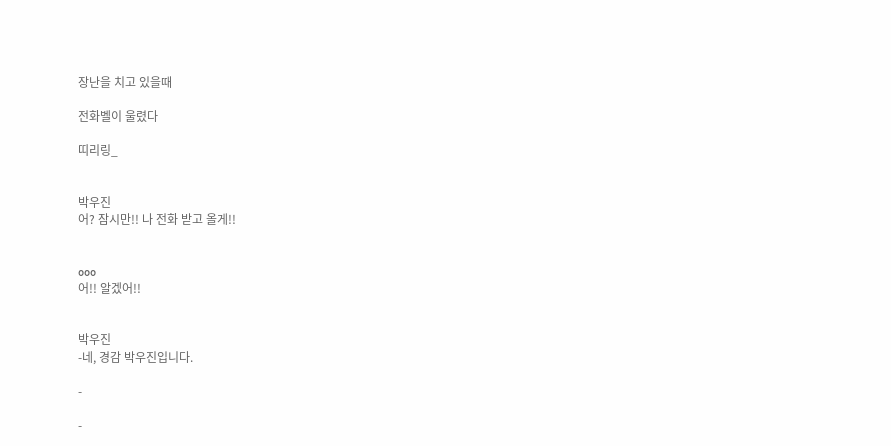장난을 치고 있을때

전화벨이 울렸다

띠리링_


박우진
어? 잠시만!! 나 전화 받고 올게!!


ooo
어!! 알겠어!!


박우진
-네, 경감 박우진입니다.

-

-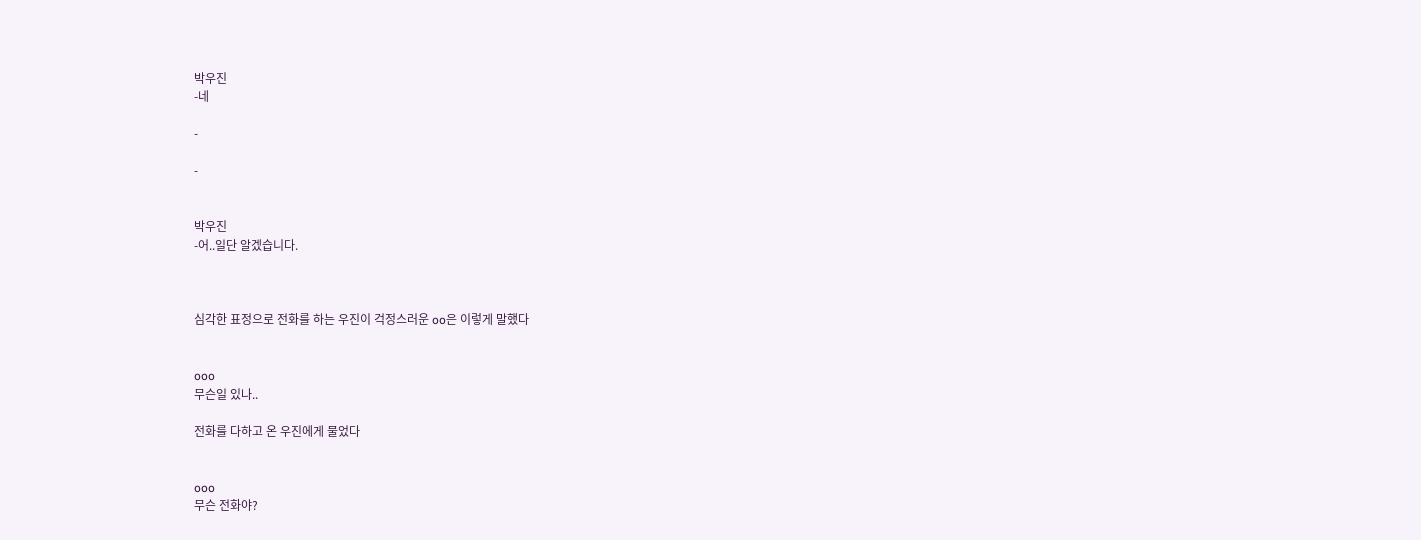박우진
-네

-

-


박우진
-어..일단 알겠습니다.



심각한 표정으로 전화를 하는 우진이 걱정스러운 oo은 이렇게 말했다


ooo
무슨일 있나..

전화를 다하고 온 우진에게 물었다


ooo
무슨 전화야?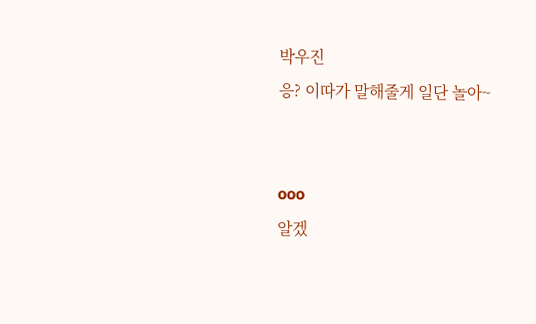박우진
응? 이따가 말해줄게 일단 놀아~


ooo
알겠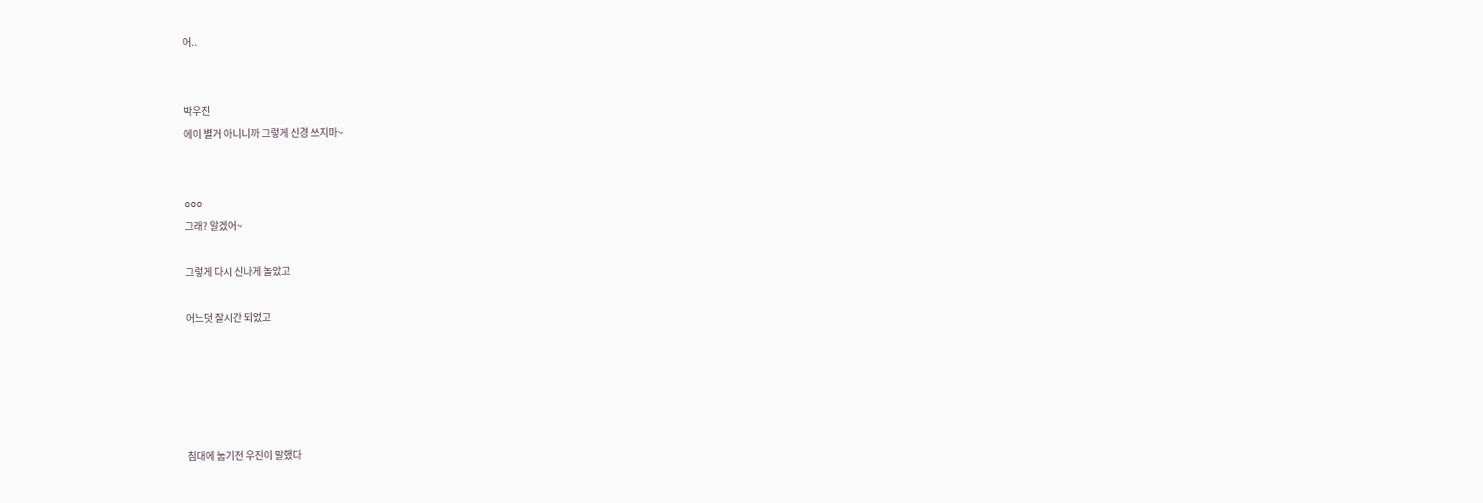어..


박우진
에이 별거 아니니까 그렇게 신경 쓰지마~


ooo
그래? 알겠어~

그렇게 다시 신나게 놀았고

어느덧 잘시간 되었고





침대에 눕기전 우진이 말했다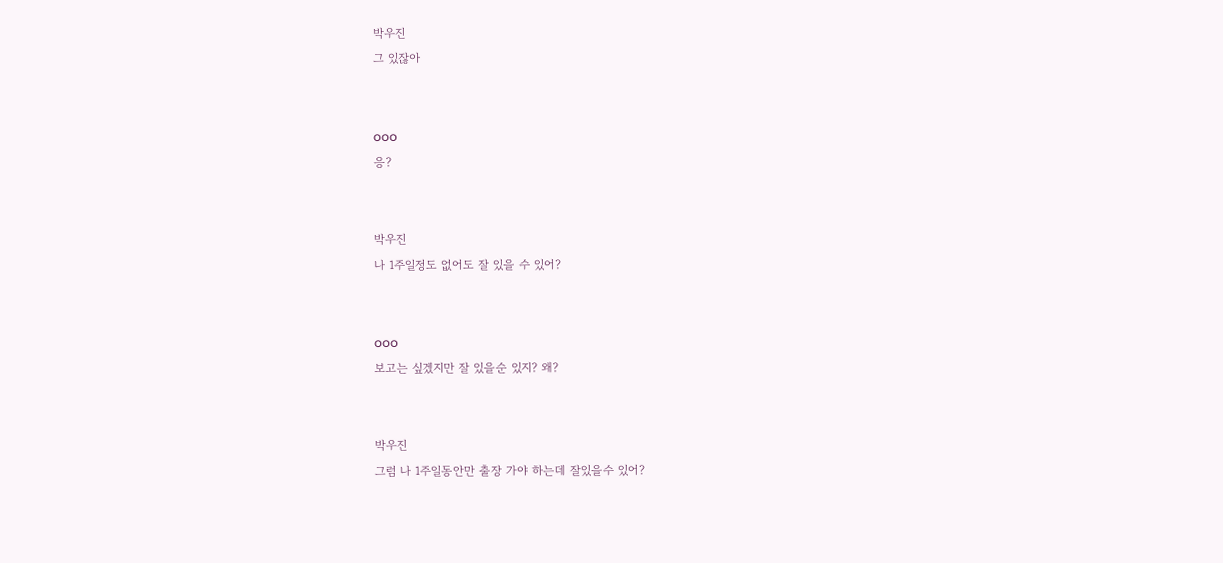박우진
그 있잖아


ooo
응?


박우진
나 1주일정도 없어도 잘 있을 수 있어?


ooo
보고는 싶겠지만 잘 있을순 있지? 왜?


박우진
그럼 나 1주일동안만 출장 가야 하는데 잘있을수 있어?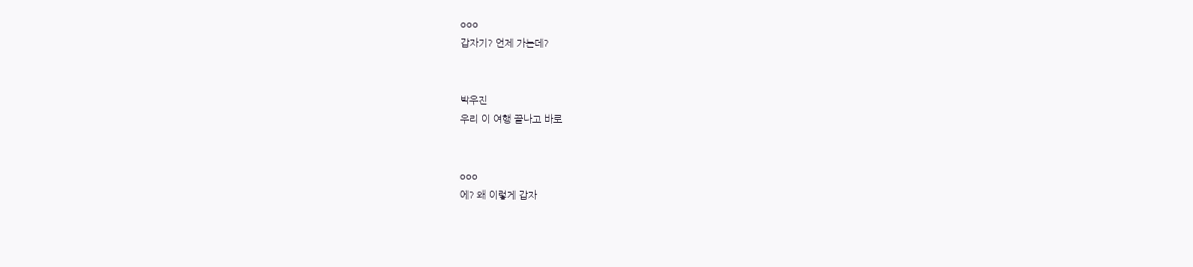ooo
갑자기? 언제 가는데?


박우진
우리 이 여행 끝나고 바로


ooo
에? 왜 이렇게 갑자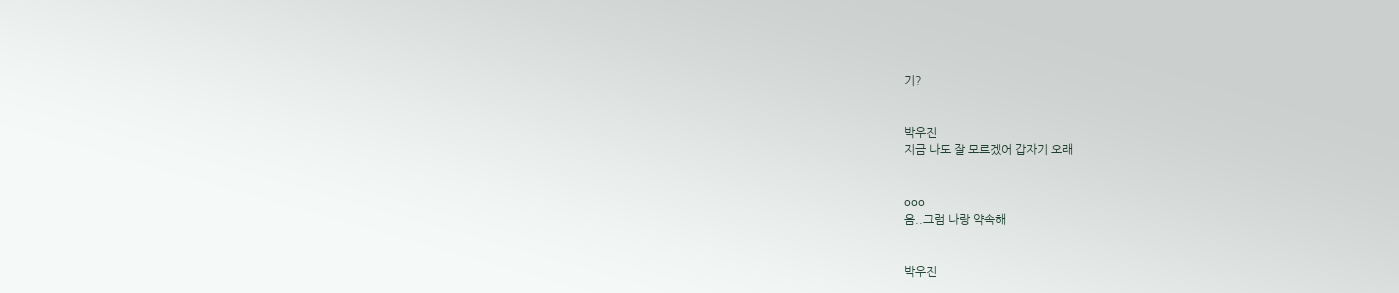기?


박우진
지금 나도 잘 모르겠어 갑자기 오래


ooo
음..그럼 나랑 약속해


박우진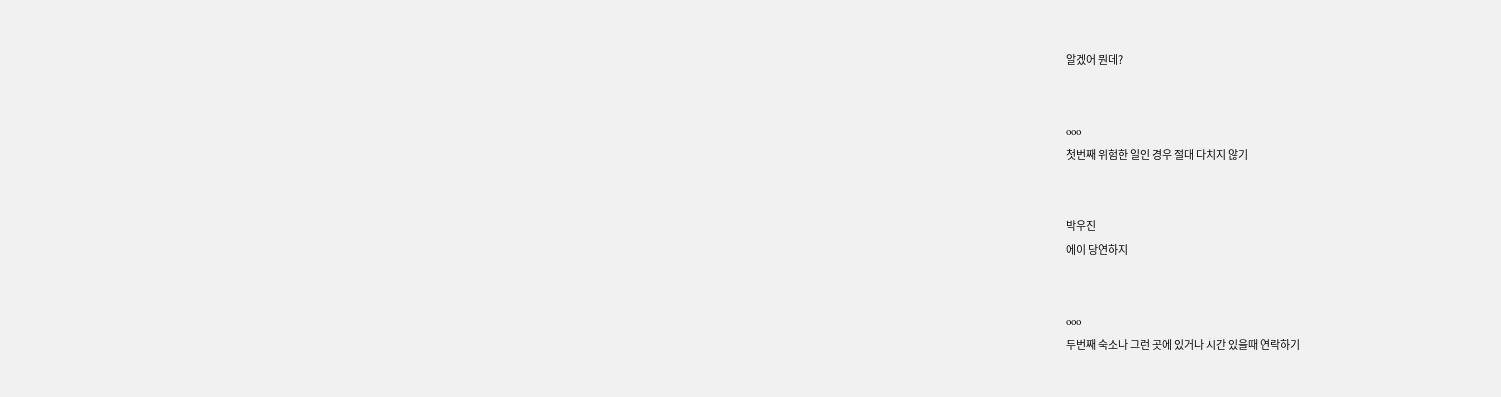알겠어 뭔데?


ooo
첫번째 위험한 일인 경우 절대 다치지 않기


박우진
에이 당연하지


ooo
두번째 숙소나 그런 곳에 있거나 시간 있을때 연락하기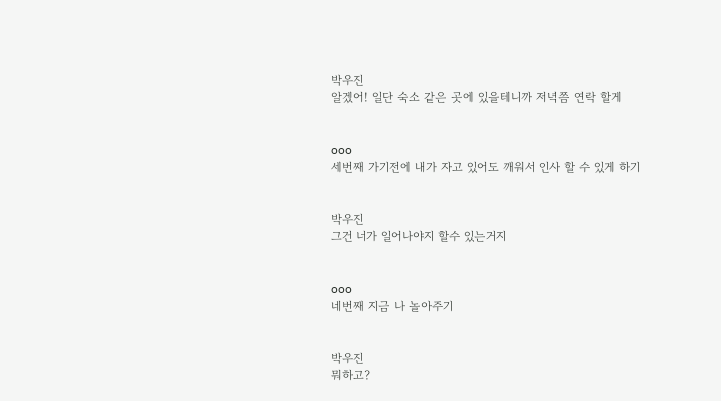박우진
알겠어! 일단 숙소 같은 곳에 있을테니까 저녁쯤 연락 할게


ooo
세번째 가기전에 내가 자고 있어도 깨워서 인사 할 수 있게 하기


박우진
그건 너가 일어나야지 할수 있는거지


ooo
네번째 지금 나 놀아주기


박우진
뭐하고?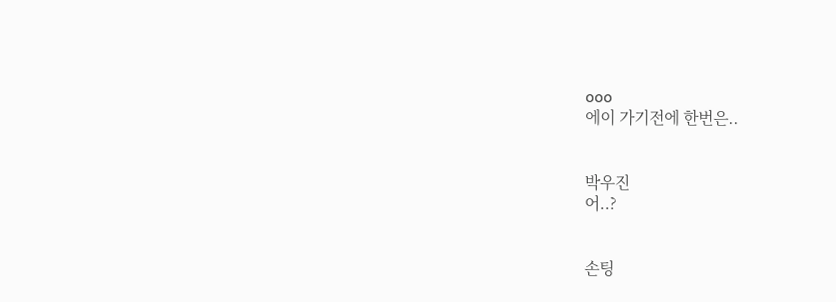ooo
에이 가기전에 한번은..


박우진
어..?


손팅